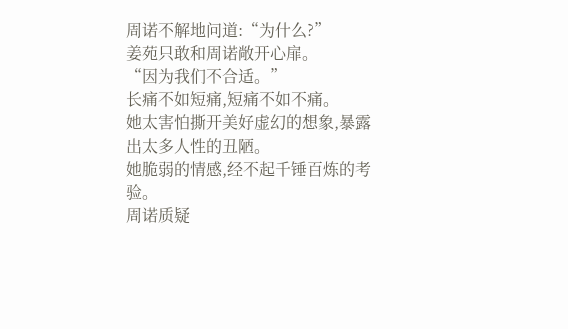周诺不解地问道:“为什么?”
姜苑只敢和周诺敞开心扉。
“因为我们不合适。”
长痛不如短痛,短痛不如不痛。
她太害怕撕开美好虚幻的想象,暴露出太多人性的丑陋。
她脆弱的情感,经不起千锤百炼的考验。
周诺质疑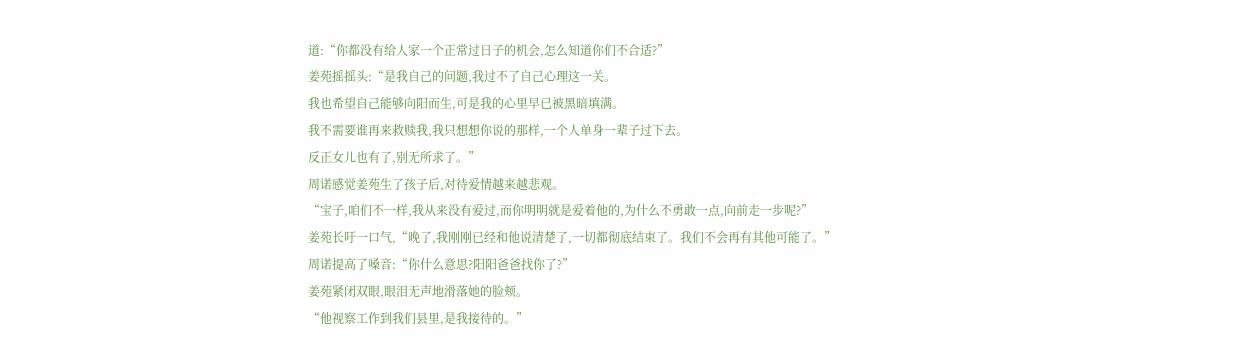道:“你都没有给人家一个正常过日子的机会,怎么知道你们不合适?”
姜苑摇摇头:“是我自己的问题,我过不了自己心理这一关。
我也希望自己能够向阳而生,可是我的心里早已被黑暗填满。
我不需要谁再来救赎我,我只想想你说的那样,一个人单身一辈子过下去。
反正女儿也有了,别无所求了。”
周诺感觉姜苑生了孩子后,对待爱情越来越悲观。
“宝子,咱们不一样,我从来没有爱过,而你明明就是爱着他的,为什么不勇敢一点,向前走一步呢?”
姜苑长吁一口气,“晚了,我刚刚已经和他说清楚了,一切都彻底结束了。我们不会再有其他可能了。”
周诺提高了嗓音:“你什么意思?阳阳爸爸找你了?”
姜苑紧闭双眼,眼泪无声地滑落她的脸颊。
“他视察工作到我们县里,是我接待的。”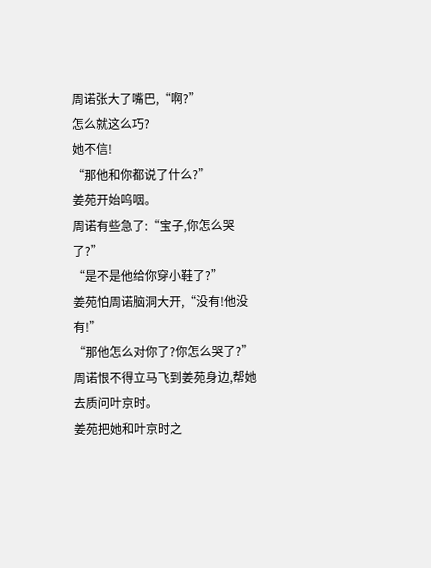周诺张大了嘴巴,“啊?”
怎么就这么巧?
她不信!
“那他和你都说了什么?”
姜苑开始呜咽。
周诺有些急了:“宝子,你怎么哭了?”
“是不是他给你穿小鞋了?”
姜苑怕周诺脑洞大开,“没有!他没有!”
“那他怎么对你了?你怎么哭了?”
周诺恨不得立马飞到姜苑身边,帮她去质问叶京时。
姜苑把她和叶京时之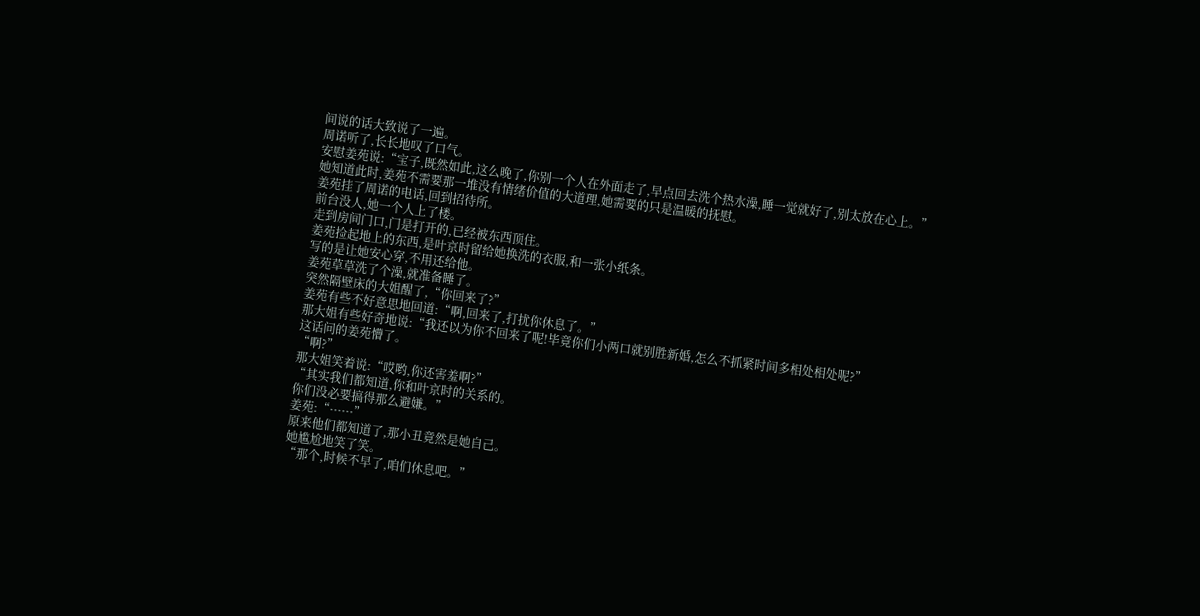间说的话大致说了一遍。
周诺听了,长长地叹了口气。
安慰姜苑说:“宝子,既然如此,这么晚了,你别一个人在外面走了,早点回去洗个热水澡,睡一觉就好了,别太放在心上。”
她知道此时,姜苑不需要那一堆没有情绪价值的大道理,她需要的只是温暖的抚慰。
姜苑挂了周诺的电话,回到招待所。
前台没人,她一个人上了楼。
走到房间门口,门是打开的,已经被东西顶住。
姜苑捡起地上的东西,是叶京时留给她换洗的衣服,和一张小纸条。
写的是让她安心穿,不用还给他。
姜苑草草洗了个澡,就准备睡了。
突然隔壁床的大姐醒了,“你回来了?”
姜苑有些不好意思地回道:“啊,回来了,打扰你休息了。”
那大姐有些好奇地说:“我还以为你不回来了呢!毕竟你们小两口就别胜新婚,怎么不抓紧时间多相处相处呢?”
这话问的姜苑懵了。
“啊?”
那大姐笑着说:“哎哟,你还害羞啊?”
“其实我们都知道,你和叶京时的关系的。
你们没必要搞得那么避嫌。”
姜苑:“······”
原来他们都知道了,那小丑竟然是她自己。
她尴尬地笑了笑。
“那个,时候不早了,咱们休息吧。”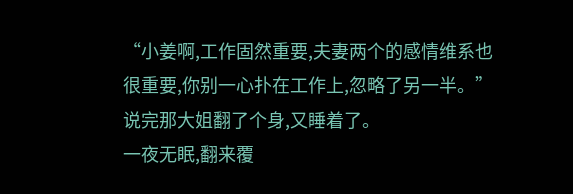“小姜啊,工作固然重要,夫妻两个的感情维系也很重要,你别一心扑在工作上,忽略了另一半。”
说完那大姐翻了个身,又睡着了。
一夜无眠,翻来覆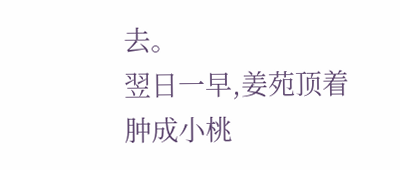去。
翌日一早,姜苑顶着肿成小桃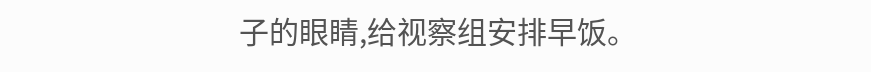子的眼睛,给视察组安排早饭。